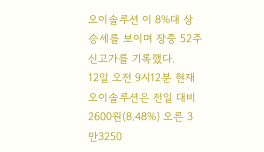오이솔루션 이 8%대 상승세를 보이며 장중 52주 신고가를 기록했다.
12일 오전 9시12분 현재 오이솔루션은 전일 대비 2600원(8.48%) 오른 3만3250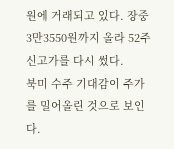원에 거래되고 있다. 장중 3만3550원까지 올라 52주 신고가를 다시 썼다.
북미 수주 기대감이 주가를 밀어올린 것으로 보인다.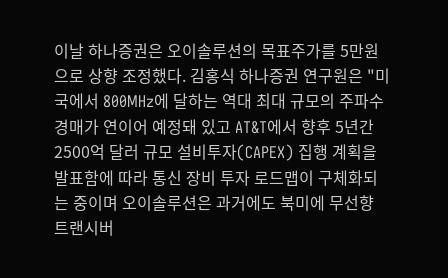이날 하나증권은 오이솔루션의 목표주가를 5만원으로 상향 조정했다. 김홍식 하나증권 연구원은 "미국에서 800MHz에 달하는 역대 최대 규모의 주파수 경매가 연이어 예정돼 있고 AT&T에서 향후 5년간 2500억 달러 규모 설비투자(CAPEX) 집행 계획을 발표함에 따라 통신 장비 투자 로드맵이 구체화되는 중이며 오이솔루션은 과거에도 북미에 무선향 트랜시버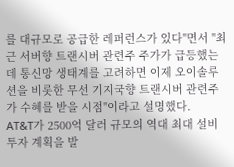를 대규모로 공급한 레퍼런스가 있다"면서 "최근 서버향 트랜시버 관련주 주가가 급등했는데 통신망 생태계를 고려하면 이제 오이솔루션을 비롯한 무선 기지국향 트랜시버 관련주가 수혜를 받을 시점"이라고 설명했다.
AT&T가 2500억 달러 규모의 역대 최대 설비투자 계획을 발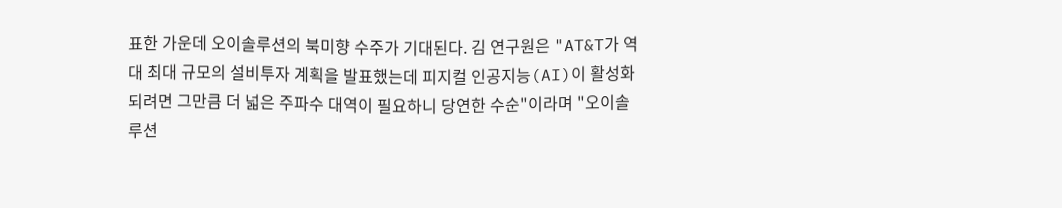표한 가운데 오이솔루션의 북미향 수주가 기대된다. 김 연구원은 "AT&T가 역대 최대 규모의 설비투자 계획을 발표했는데 피지컬 인공지능(AI)이 활성화되려면 그만큼 더 넓은 주파수 대역이 필요하니 당연한 수순"이라며 "오이솔루션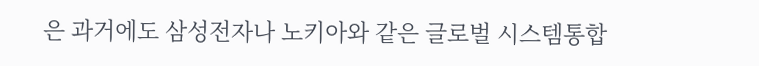은 과거에도 삼성전자나 노키아와 같은 글로벌 시스템통합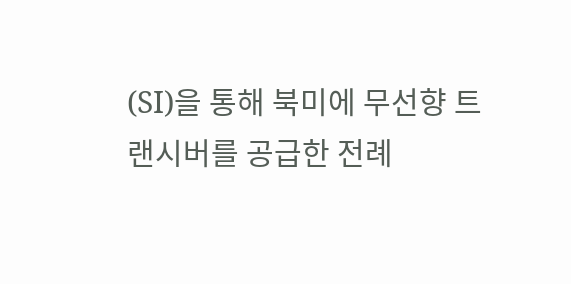(SI)을 통해 북미에 무선향 트랜시버를 공급한 전례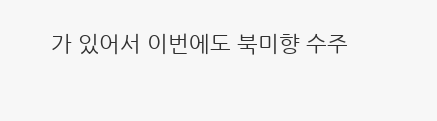가 있어서 이번에도 북미향 수주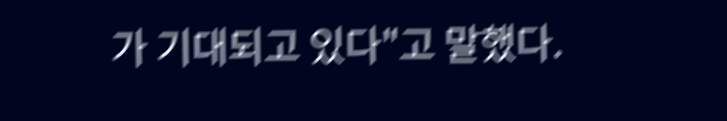가 기대되고 있다"고 말했다.